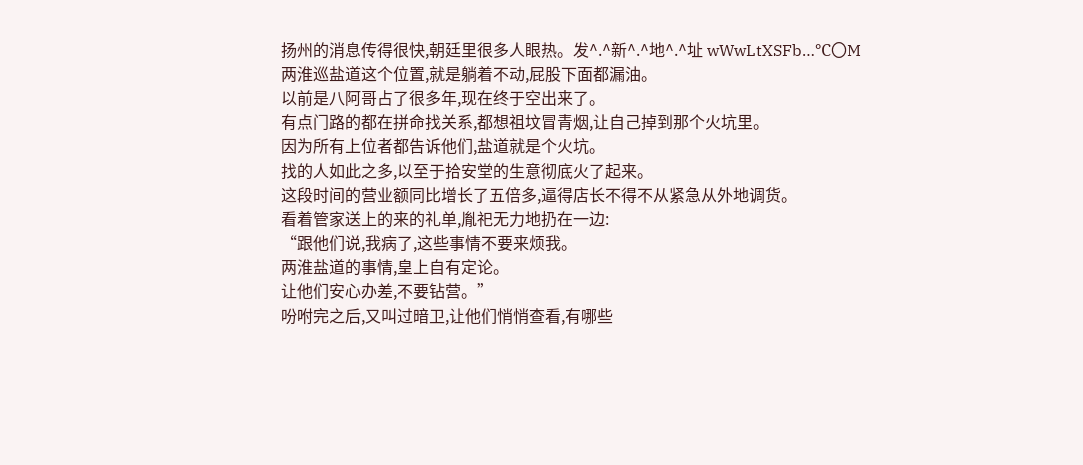扬州的消息传得很快,朝廷里很多人眼热。发^.^新^.^地^.^址 wWwLtXSFb…℃〇M
两淮巡盐道这个位置,就是躺着不动,屁股下面都漏油。
以前是八阿哥占了很多年,现在终于空出来了。
有点门路的都在拼命找关系,都想祖坟冒青烟,让自己掉到那个火坑里。
因为所有上位者都告诉他们,盐道就是个火坑。
找的人如此之多,以至于拾安堂的生意彻底火了起来。
这段时间的营业额同比增长了五倍多,逼得店长不得不从紧急从外地调货。
看着管家送上的来的礼单,胤祀无力地扔在一边:
“跟他们说,我病了,这些事情不要来烦我。
两淮盐道的事情,皇上自有定论。
让他们安心办差,不要钻营。”
吩咐完之后,又叫过暗卫,让他们悄悄查看,有哪些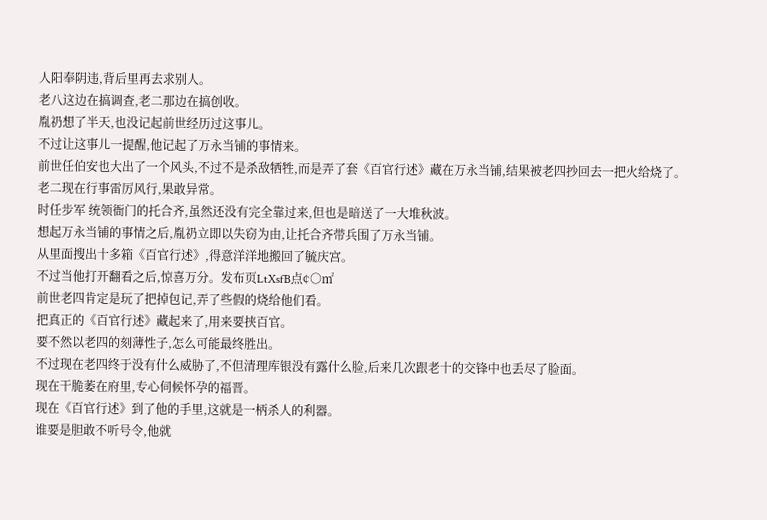人阳奉阴违,背后里再去求别人。
老八这边在搞调查,老二那边在搞创收。
胤礽想了半天,也没记起前世经历过这事儿。
不过让这事儿一提醒,他记起了万永当铺的事情来。
前世任伯安也大出了一个风头,不过不是杀敌牺牲,而是弄了套《百官行述》藏在万永当铺,结果被老四抄回去一把火给烧了。
老二现在行事雷厉风行,果敢异常。
时任步军 统领衙门的托合齐,虽然还没有完全靠过来,但也是暗送了一大堆秋波。
想起万永当铺的事情之后,胤礽立即以失窃为由,让托合齐带兵围了万永当铺。
从里面搜出十多箱《百官行述》,得意洋洋地搬回了毓庆宫。
不过当他打开翻看之后,惊喜万分。发布页LtXsfB点¢○㎡
前世老四肯定是玩了把掉包记,弄了些假的烧给他们看。
把真正的《百官行述》藏起来了,用来要挟百官。
要不然以老四的刻薄性子,怎么可能最终胜出。
不过现在老四终于没有什么威胁了,不但清理库银没有露什么脸,后来几次跟老十的交锋中也丢尽了脸面。
现在干脆萎在府里,专心伺候怀孕的福晋。
现在《百官行述》到了他的手里,这就是一柄杀人的利器。
谁要是胆敢不听号令,他就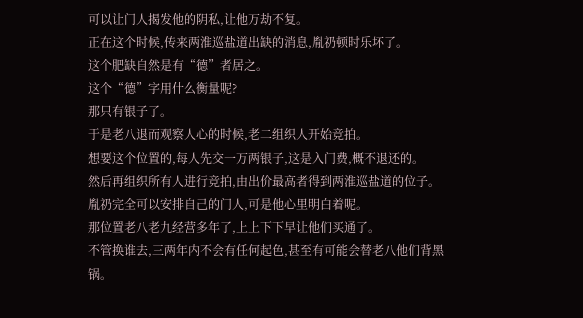可以让门人揭发他的阴私,让他万劫不复。
正在这个时候,传来两淮巡盐道出缺的消息,胤礽顿时乐坏了。
这个肥缺自然是有“德”者居之。
这个“德”字用什么衡量呢?
那只有银子了。
于是老八退而观察人心的时候,老二组织人开始竞拍。
想要这个位置的,每人先交一万两银子,这是入门费,概不退还的。
然后再组织所有人进行竞拍,由出价最高者得到两淮巡盐道的位子。
胤礽完全可以安排自己的门人,可是他心里明白着呢。
那位置老八老九经营多年了,上上下下早让他们买通了。
不管换谁去,三两年内不会有任何起色,甚至有可能会替老八他们背黑锅。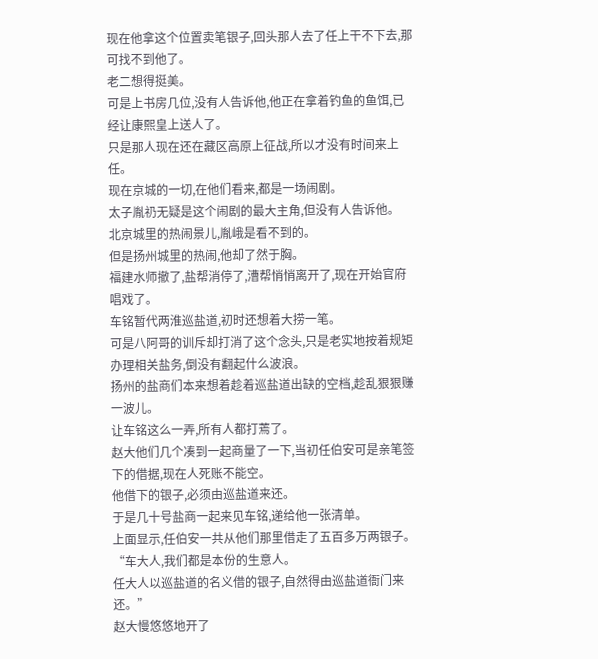现在他拿这个位置卖笔银子,回头那人去了任上干不下去,那可找不到他了。
老二想得挺美。
可是上书房几位,没有人告诉他,他正在拿着钓鱼的鱼饵,已经让康熙皇上送人了。
只是那人现在还在藏区高原上征战,所以才没有时间来上任。
现在京城的一切,在他们看来,都是一场闹剧。
太子胤礽无疑是这个闹剧的最大主角,但没有人告诉他。
北京城里的热闹景儿,胤峨是看不到的。
但是扬州城里的热闹,他却了然于胸。
福建水师撤了,盐帮消停了,漕帮悄悄离开了,现在开始官府唱戏了。
车铭暂代两淮巡盐道,初时还想着大捞一笔。
可是八阿哥的训斥却打消了这个念头,只是老实地按着规矩办理相关盐务,倒没有翻起什么波浪。
扬州的盐商们本来想着趁着巡盐道出缺的空档,趁乱狠狠赚一波儿。
让车铭这么一弄,所有人都打蔫了。
赵大他们几个凑到一起商量了一下,当初任伯安可是亲笔签下的借据,现在人死账不能空。
他借下的银子,必须由巡盐道来还。
于是几十号盐商一起来见车铭,递给他一张清单。
上面显示,任伯安一共从他们那里借走了五百多万两银子。
“车大人,我们都是本份的生意人。
任大人以巡盐道的名义借的银子,自然得由巡盐道衙门来还。”
赵大慢悠悠地开了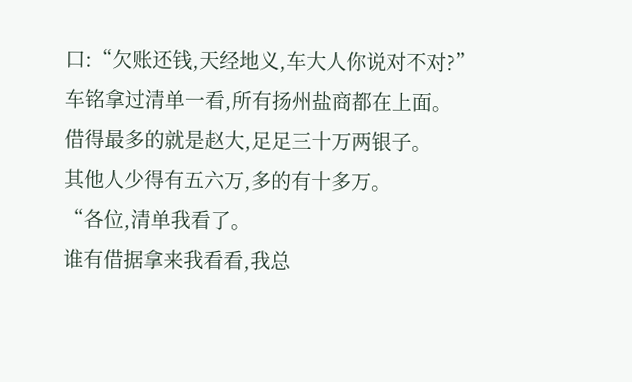口:“欠账还钱,天经地义,车大人你说对不对?”
车铭拿过清单一看,所有扬州盐商都在上面。
借得最多的就是赵大,足足三十万两银子。
其他人少得有五六万,多的有十多万。
“各位,清单我看了。
谁有借据拿来我看看,我总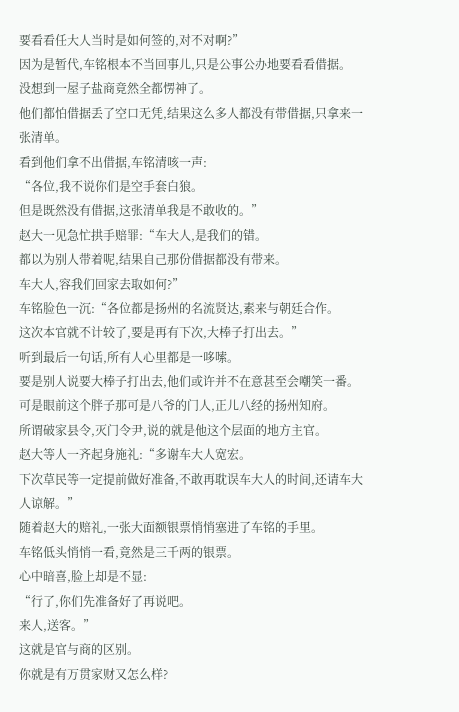要看看任大人当时是如何签的,对不对啊?”
因为是暂代,车铭根本不当回事儿,只是公事公办地要看看借据。
没想到一屋子盐商竟然全都愣神了。
他们都怕借据丢了空口无凭,结果这么多人都没有带借据,只拿来一张清单。
看到他们拿不出借据,车铭清咳一声:
“各位,我不说你们是空手套白狼。
但是既然没有借据,这张清单我是不敢收的。”
赵大一见急忙拱手赔罪:“车大人,是我们的错。
都以为别人带着呢,结果自己那份借据都没有带来。
车大人,容我们回家去取如何?”
车铭脸色一沉:“各位都是扬州的名流贤达,素来与朝廷合作。
这次本官就不计较了,要是再有下次,大棒子打出去。”
听到最后一句话,所有人心里都是一哆嗦。
要是别人说要大棒子打出去,他们或许并不在意甚至会嘲笑一番。
可是眼前这个胖子那可是八爷的门人,正儿八经的扬州知府。
所谓破家县令,灭门令尹,说的就是他这个层面的地方主官。
赵大等人一齐起身施礼:“多谢车大人宽宏。
下次草民等一定提前做好准备,不敢再耽误车大人的时间,还请车大人谅解。”
随着赵大的赔礼,一张大面额银票悄悄塞进了车铭的手里。
车铭低头悄悄一看,竟然是三千两的银票。
心中暗喜,脸上却是不显:
“行了,你们先准备好了再说吧。
来人,送客。”
这就是官与商的区别。
你就是有万贯家财又怎么样?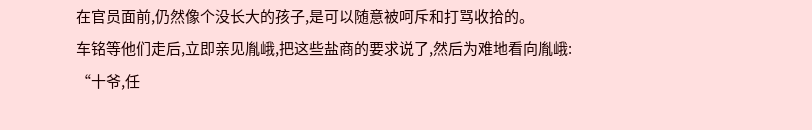在官员面前,仍然像个没长大的孩子,是可以随意被呵斥和打骂收拾的。
车铭等他们走后,立即亲见胤峨,把这些盐商的要求说了,然后为难地看向胤峨:
“十爷,任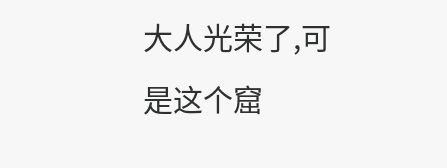大人光荣了,可是这个窟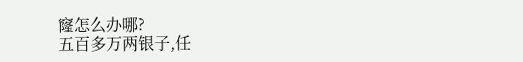窿怎么办哪?
五百多万两银子,任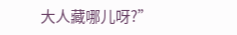大人藏哪儿呀?”